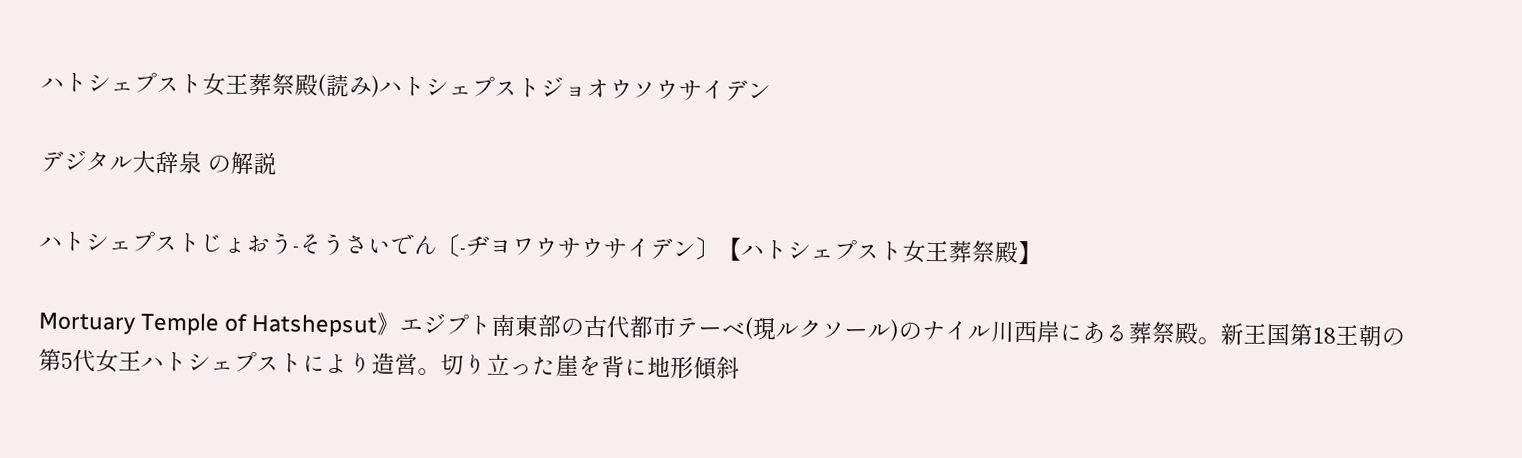ハトシェプスト女王葬祭殿(読み)ハトシェプストジョオウソウサイデン

デジタル大辞泉 の解説

ハトシェプストじょおう‐そうさいでん〔‐ヂヨワウサウサイデン〕【ハトシェプスト女王葬祭殿】

Mortuary Temple of Hatshepsut》エジプト南東部の古代都市テーベ(現ルクソール)のナイル川西岸にある葬祭殿。新王国第18王朝の第5代女王ハトシェプストにより造営。切り立った崖を背に地形傾斜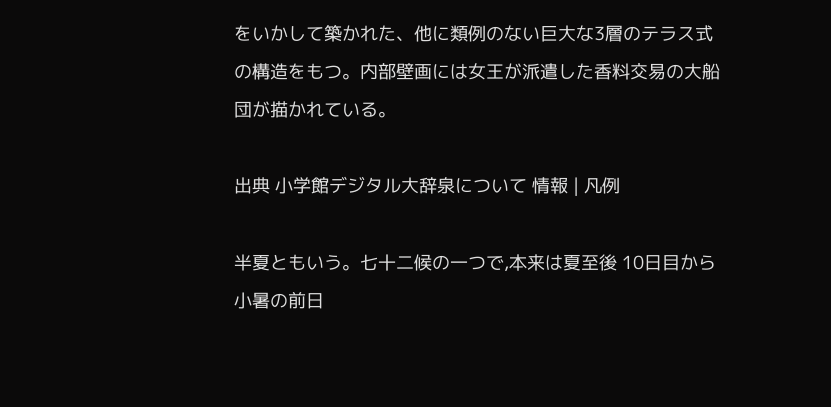をいかして築かれた、他に類例のない巨大な3層のテラス式の構造をもつ。内部壁画には女王が派遣した香料交易の大船団が描かれている。

出典 小学館デジタル大辞泉について 情報 | 凡例

半夏ともいう。七十二候の一つで,本来は夏至後 10日目から小暑の前日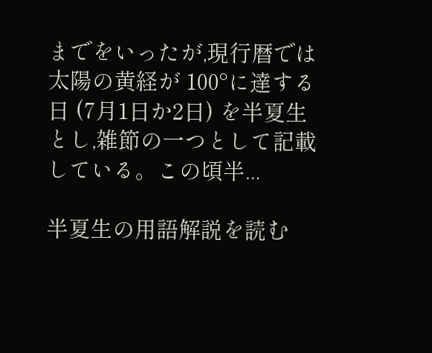までをいったが,現行暦では太陽の黄経が 100°に達する日 (7月1日か2日) を半夏生とし,雑節の一つとして記載している。この頃半...

半夏生の用語解説を読む